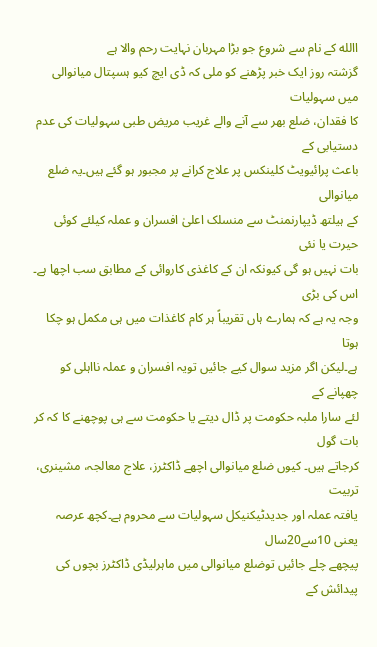االله کے نام سے شروع جو بڑا مہربان نہایت رحم والا ہے
گزشتہ روز ایک خبر پڑھنے کو ملی کہ ڈی ایچ کیو ہسپتال میانوالی میں سہولیات
کا فقدان، ضلع بھر سے آنے والے غریب مریض طبی سہولیات کی عدم دستیابی کے
باعث پرائیویٹ کلینکس پر علاج کرانے پر مجبور ہو گئے ہیں۔یہ ضلع میانوالی
کے ہیلتھ ڈیپارنمنٹ سے منسلک اعلیٰ افسران و عملہ کیلئے کوئی حیرت یا نئی
بات نہیں ہو گی کیونکہ ان کے کاغذی کاروائی کے مطابق سب اچھا ہے۔ اس کی بڑی
وجہ یہ ہے کہ ہمارے ہاں تقریباً ہر کام کاغذات میں ہی مکمل ہو چکا ہوتا
ہے۔لیکن اگر مزید سوال کیے جائیں تویہ افسران و عملہ نااہلی کو چھپانے کے
لئے سارا ملبہ حکومت پر ڈال دیتے یا حکومت سے ہی پوچھنے کا کہ کر بات گول
کرجاتے ہیں۔ کیوں ضلع میانوالی اچھے ڈاکٹرز، علاج معالجہ، مشینری، تربیت
یافتہ عملہ اور جدیدٹیکنیکل سہولیات سے محروم ہے۔کچھ عرصہ یعنی 10سے20سال
پیچھے چلے جائیں توضلع میانوالی میں ماہرلیڈی ڈاکٹرز بچوں کی پیدائش کے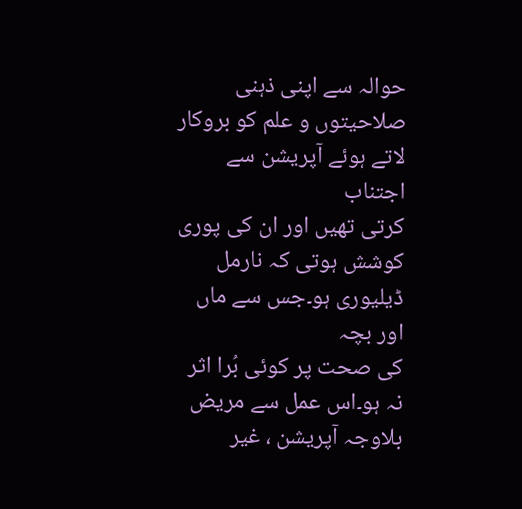حوالہ سے اپنی ذہنی صلاحیتوں و علم کو بروکار لاتے ہوئے آپریشن سے اجتناب
کرتی تھیں اور ان کی پوری کوشش ہوتی کہ نارمل ڈیلیوری ہو۔جس سے ماں اور بچہ
کی صحت پر کوئی بُرا اثر نہ ہو۔اس عمل سے مریض بلاوجہ آپریشن ، غیر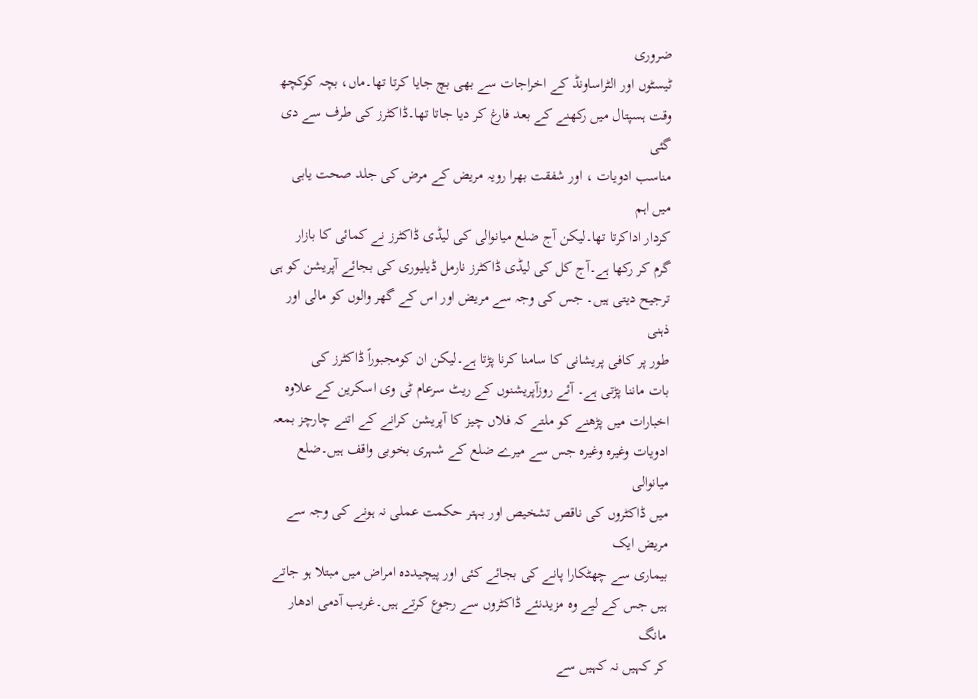ضروری
ٹیسٹوں اور الٹراساونڈ کے اخراجات سے بھی بچ جایا کرتا تھا۔ماں، بچہ کوکچھ
وقت ہسپتال میں رکھنے کے بعد فارغ کر دیا جاتا تھا۔ڈاکٹرز کی طرف سے دی گئی
مناسب ادویات ، اور شفقت بھرا رویہ مریض کے مرض کی جلد صحت یابی میں اہم
کردار اداکرتا تھا۔لیکن آج ضلع میانوالی کی لیڈی ڈاکٹرز نے کمائی کا بازار
گرم کر رکھا ہے۔آج کل کی لیڈی ڈاکٹرز نارمل ڈیلیوری کی بجائے آپریشن کو ہی
ترجیح دیتی ہیں۔ جس کی وجہ سے مریض اور اس کے گھر والوں کو مالی اور ذہنی
طور پر کافی پریشانی کا سامنا کرنا پڑتا ہے۔لیکن ان کومجبوراً ڈاکٹرز کی
بات ماننا پڑتی ہے۔ آئے روزآپریشنوں کے ریٹ سرعام ٹی وی اسکرین کے علاوہ
اخبارات میں پڑھنے کو ملتے کہ فلاں چیز کا آپریشن کرانے کے اتنے چارچز بمعہ
ادویات وغیرہ وغیرہ جس سے میرے ضلع کے شہری بخوبی واقف ہیں۔ضلع میانوالی
میں ڈاکٹروں کی ناقص تشخیص اور بہتر حکمت عملی نہ ہونے کی وجہ سے مریض ایک
بیماری سے چھٹکارا پانے کی بجائے کئی اور پیچیددہ امراض میں مبتلا ہو جاتے
ہیں جس کے لیے وہ مزیدنئے ڈاکٹروں سے رجوع کرتے ہیں۔غریب آدمی ادھار مانگ
کر کہیں نہ کہیں سے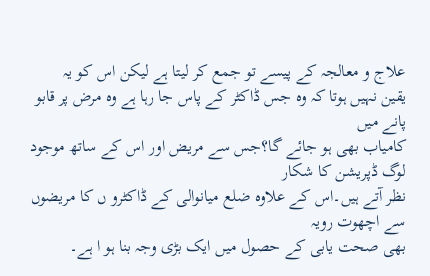علاج و معالجہ کے پیسے تو جمع کر لیتا ہے لیکن اس کو یہ
یقین نہیں ہوتا کہ وہ جس ڈاکٹر کے پاس جا رہا ہے وہ مرض پر قابو پانے میں
کامیاب بھی ہو جائے گا؟جس سے مریض اور اس کے ساتھ موجود لوگ ڈپریشن کا شکار
نظر آتے ہیں۔اس کے علاوہ ضلع میانوالی کے ڈاکٹرو ں کا مریضوں سے اچھوت رویہ
بھی صحت یابی کے حصول میں ایک بڑی وجہ بنا ہو ا ہے۔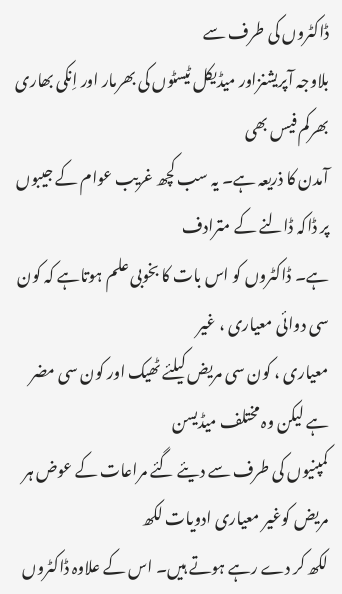ڈاکٹروں کی طرف سے
بلاوجہ آپریشنزاور میڈیکل ٹیسٹوں کی بھرمار اور اِنکی بھاری بھرکم فیس بھی
آمدن کا ذریعہ ہے۔ یہ سب کچھ غریب عوام کے جیبوں پر ڈاکہ ڈالنے کے مترادف
ہے۔ ڈاکٹروں کو اس بات کا بخوبی علم ہوتاہے کہ کون سی دوائی معیاری ، غیر
معیاری ، کون سی مریض کیلئے ٹھیک اور کون سی مضر ہے لیکن وہ مختلف میڈیسن
کمپنیوں کی طرف سے دیئے گئے مراعات کے عوض ہر مریض کوغیر معیاری ادویات لکھ
لکھ کر دے رہے ہوتے ہیں۔ اس کے علاوہ ڈاکٹروں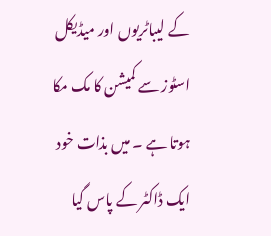کے لیباٹریوں اور میڈیکل
اسٹوز سے کمیشن کا مک مکا ہوتا ہے ۔ میں بذات خود ایک ڈاکٹر کے پاس گیا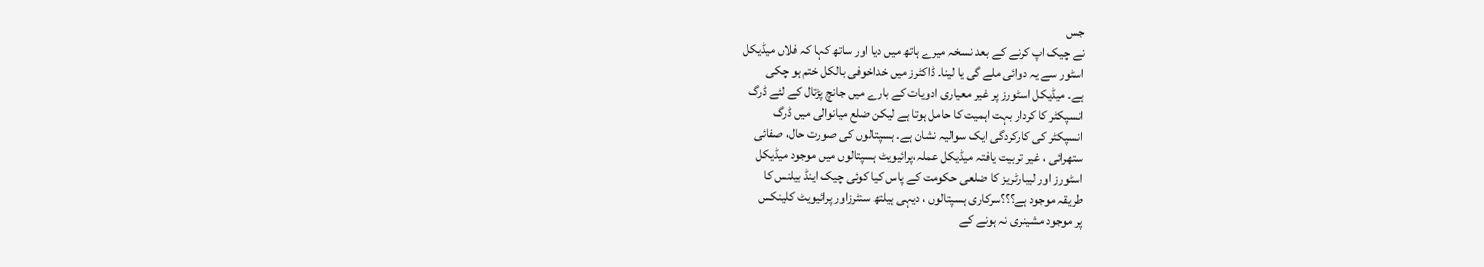جس
نے چیک اپ کرنے کے بعد نسخہ میرے ہاتھ میں دیا اور ساتھ کہا کہ فلاں میڈیکل
اسٹور سے یہ دوائی ملے گی یا لینا۔ ڈاکٹرز میں خداخوفی بالکل ختم ہو چکی
ہے۔ میڈیکل اسٹورز پر غیر معیاری ادویات کے بارے میں جانچ پڑتال کے لئے ڈرگ
انسپکٹر کا کردار بہت اہمیت کا حامل ہوتا ہے لیکن ضلع میانوالی میں ڈرگ
انسپکٹر کی کارکردگی ایک سوالیہ نشان ہے۔ ہسپتالوں کی صورت حال، صفائی
ستھرائی ، غیر تربیت یافتہ میڈیکل عملہ،پرائیویٹ ہسپتالوں میں موجود میڈیکل
اسٹورز اور لیبارٹریز کا ضلعی حکومت کے پاس کیا کوئی چیک اینڈ بیلنس کا
طریقہ موجود ہے؟؟؟سرکاری ہسپتالوں ، دیہی ہیلتھ سنٹرزاور پرائیویٹ کلینکس
پر موجود مشینری نہ ہونے کے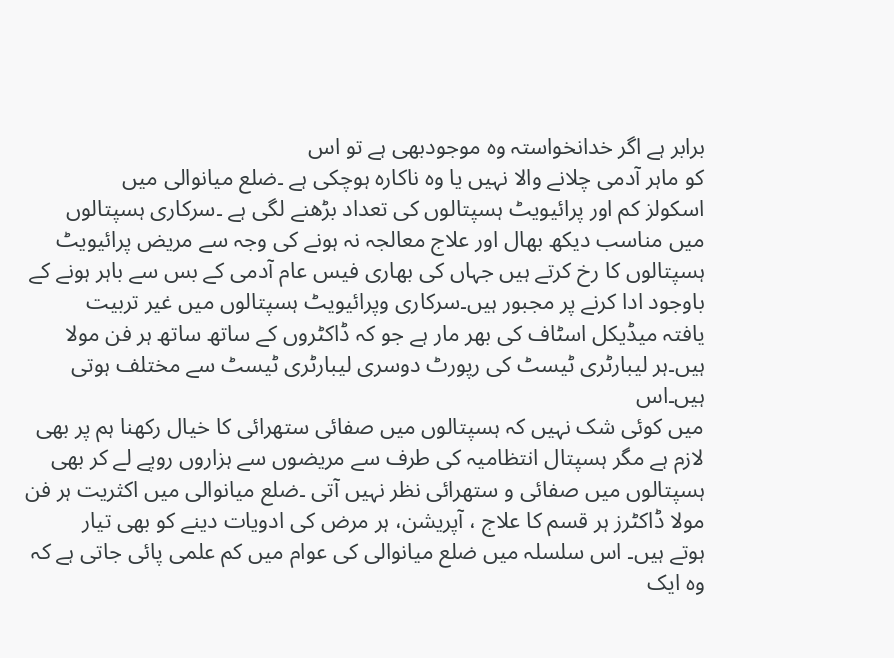برابر ہے اگر خدانخواستہ وہ موجودبھی ہے تو اس
کو ماہر آدمی چلانے والا نہیں یا وہ ناکارہ ہوچکی ہے ۔ضلع میانوالی میں
اسکولز کم اور پرائیویٹ ہسپتالوں کی تعداد بڑھنے لگی ہے ۔سرکاری ہسپتالوں
میں مناسب دیکھ بھال اور علاج معالجہ نہ ہونے کی وجہ سے مریض پرائیویٹ
ہسپتالوں کا رخ کرتے ہیں جہاں کی بھاری فیس عام آدمی کے بس سے باہر ہونے کے
باوجود ادا کرنے پر مجبور ہیں۔سرکاری وپرائیویٹ ہسپتالوں میں غیر تربیت
یافتہ میڈیکل اسٹاف کی بھر مار ہے جو کہ ڈاکٹروں کے ساتھ ساتھ ہر فن مولا
ہیں۔ہر لیبارٹری ٹیسٹ کی رپورٹ دوسری لیبارٹری ٹیسٹ سے مختلف ہوتی ہیں۔اس
میں کوئی شک نہیں کہ ہسپتالوں میں صفائی ستھرائی کا خیال رکھنا ہم پر بھی
لازم ہے مگر ہسپتال انتظامیہ کی طرف سے مریضوں سے ہزاروں روپے لے کر بھی
ہسپتالوں میں صفائی و ستھرائی نظر نہیں آتی ۔ضلع میانوالی میں اکثریت ہر فن
مولا ڈاکٹرز ہر قسم کا علاج ، آپریشن، ہر مرض کی ادویات دینے کو بھی تیار
ہوتے ہیں۔ اس سلسلہ میں ضلع میانوالی کی عوام میں کم علمی پائی جاتی ہے کہ
وہ ایک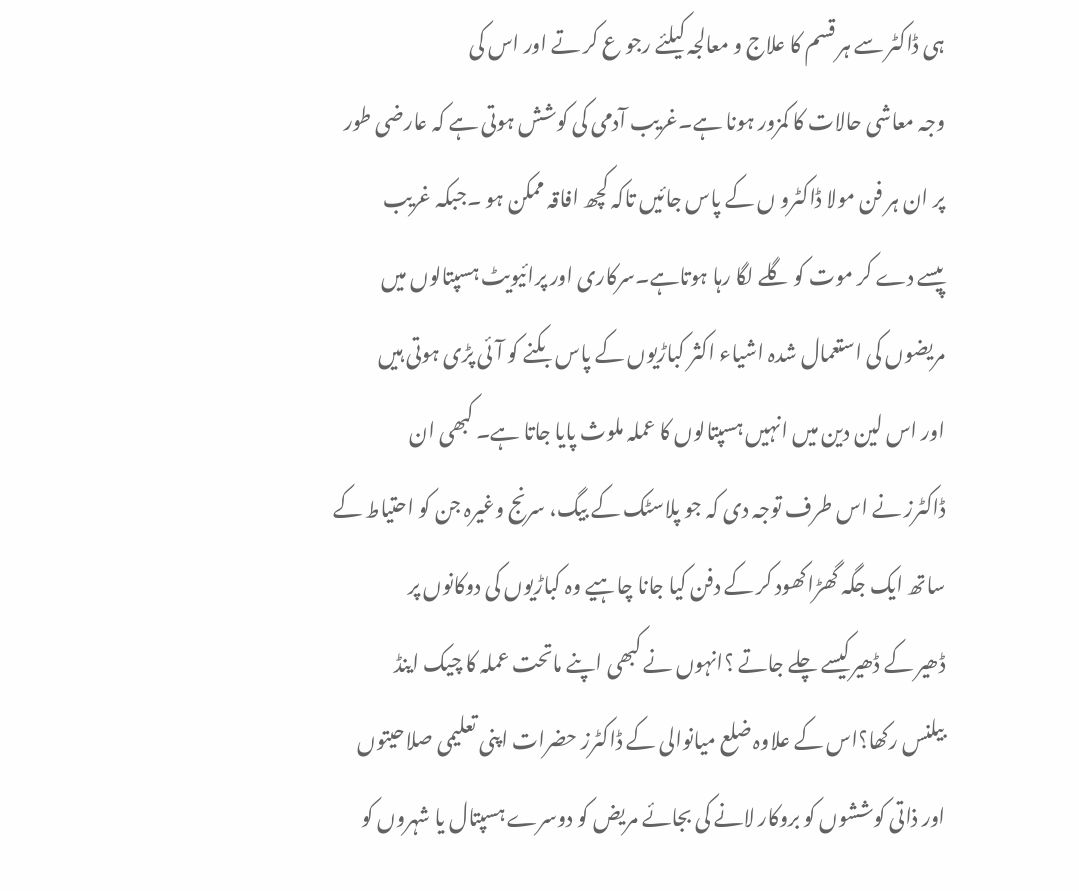ہی ڈاکٹر سے ہر قسم کا علاج و معالجہ کیلئے رجو ع کر تے اور اس کی
وجہ معاشی حالات کا کمزور ہونا ہے۔غریب آدمی کی کوشش ہوتی ہے کہ عارضی طور
پر ان ہر فن مولا ڈاکٹرو ں کے پاس جائیں تاکہ کچھ افاقہ ممکن ہو ۔جبکہ غریب
پیسے دے کر موت کو گلے لگا رہا ہوتاہے۔سرکاری اور پرائیویٹ ہسپتالوں میں
مریضوں کی استعمال شدہ اشیاء اکثر کباڑیوں کے پاس بکنے کو آئی پڑی ہوتی ہیں
اور اس لین دین میں انہیں ہسپتالوں کا عملہ ملوث پایا جاتا ہے۔ کبھی ان
ڈاکٹرز نے اس طرف توجہ دی کہ جو پلاسٹک کے بیگ، سرنج وغیرہ جن کو احتیاط کے
ساتھ ایک جگہ گھڑاکھود کر کے دفن کیا جانا چاہیے وہ کباڑیوں کی دوکانوں پر
ڈھیر کے ڈھیرکیسے چلے جاتے ؟انہوں نے کبھی اپنے ماتحت عملہ کا چیک اینڈ
بیلنس رکھا؟اس کے علاوہ ضلع میانوالی کے ڈاکٹرز حضرات اپنی تعلیمی صلاحیتوں
اور ذاتی کوششوں کو بروکار لانے کی بجائے مریض کو دوسرے ہسپتال یا شہروں کو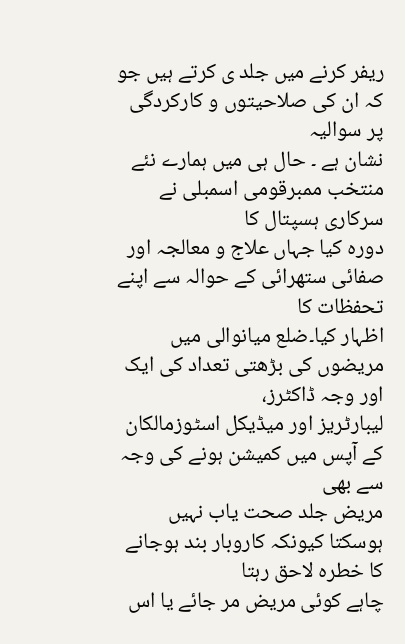ریفر کرنے میں جلد ی کرتے ہیں جو کہ ان کی صلاحیتوں و کارکردگی پر سوالیہ
نشان ہے ۔ حال ہی میں ہمارے نئے منتخب ممبرقومی اسمبلی نے سرکاری ہسپتال کا
دورہ کیا جہاں علاج و معالجہ اور صفائی ستھرائی کے حوالہ سے اپنے تحفظات کا
اظہار کیا۔ضلع میانوالی میں مریضوں کی بڑھتی تعداد کی ایک اور وجہ ڈاکٹرز،
لیبارٹریز اور میڈیکل اسٹوزمالکان کے آپس میں کمیشن ہونے کی وجہ سے بھی
مریض جلد صحت یاب نہیں ہوسکتا کیونکہ کاروبار بند ہوجانے کا خطرہ لاحق رہتا
چاہے کوئی مریض مر جائے یا اس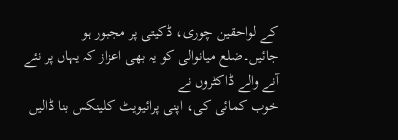کے لواحقین چوری، ڈکیتی پر مجبور ہو
جائیں۔ضلع میانوالی کو یہ بھی اعزاز کہ یہاں پر نئے آنے والے ڈاکٹروں نے
خوب کمائی کی، اپنی پرائیویٹ کلینکس بنا ڈالیں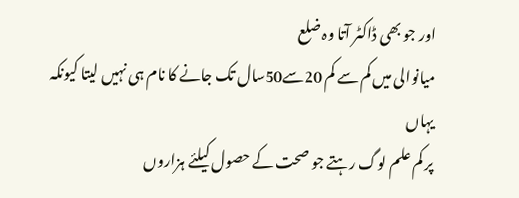اور جو بھی ڈاکٹر آتا وہ ضلع
میانوالی میں کم سے کم 20سے50سال تک جانے کا نام ہی نہیں لیتا کیونکہ یہاں
پر کم علم لوگ رہتے جو صحت کے حصول کیلئے ہزاروں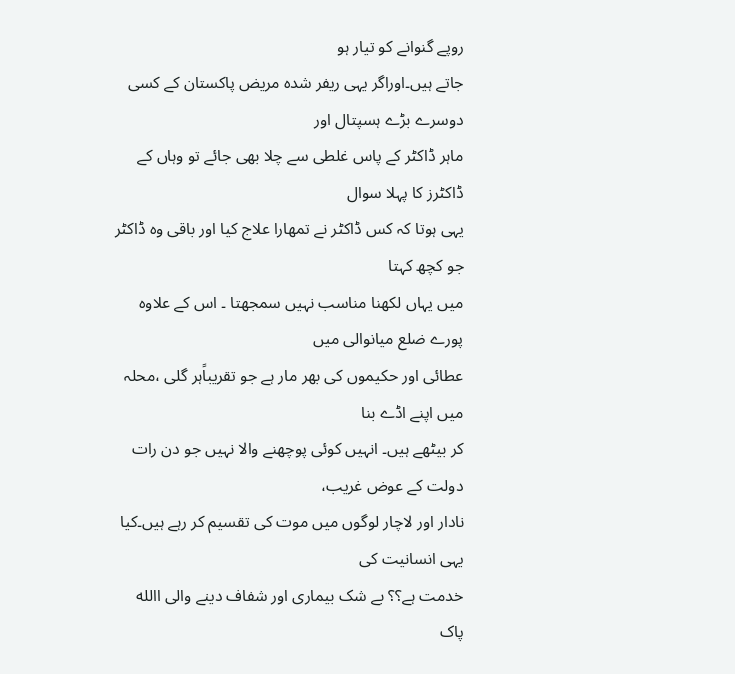روپے گنوانے کو تیار ہو
جاتے ہیں۔اوراگر یہی ریفر شدہ مریض پاکستان کے کسی دوسرے بڑے ہسپتال اور
ماہر ڈاکٹر کے پاس غلطی سے چلا بھی جائے تو وہاں کے ڈاکٹرز کا پہلا سوال
یہی ہوتا کہ کس ڈاکٹر نے تمھارا علاج کیا اور باقی وہ ڈاکٹر جو کچھ کہتا
میں یہاں لکھنا مناسب نہیں سمجھتا ۔ اس کے علاوہ پورے ضلع میانوالی میں
عطائی اور حکیموں کی بھر مار ہے جو تقریباًہر گلی ،محلہ میں اپنے اڈے بنا
کر بیٹھے ہیں۔ انہیں کوئی پوچھنے والا نہیں جو دن رات دولت کے عوض غریب،
نادار اور لاچار لوگوں میں موت کی تقسیم کر رہے ہیں۔کیا یہی انسانیت کی
خدمت ہے؟؟ بے شک بیماری اور شفاف دینے والی االله پاک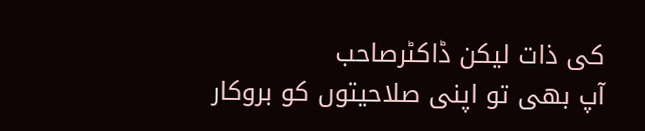کی ذات لیکن ڈاکٹرصاحب
آپ بھی تو اپنی صلاحیتوں کو بروکار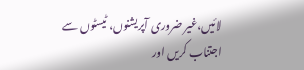لائیں،غیر ضروری آپریشنوں، ٹیسٹوں سے
اجتناب کریں اور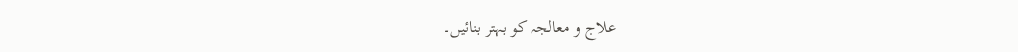علاج و معالجہ کو بہتر بنائیں۔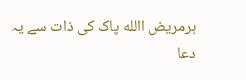ہرمریض االله پاک کی ذات سے یہ
دعا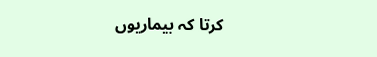کرتا کہ بیماریوں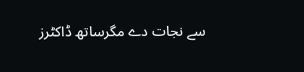سے نجات دے مگرساتھ ڈاکٹرز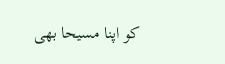کو اپنا مسیحا بھی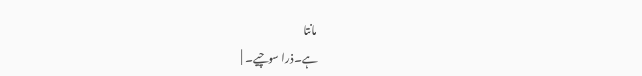مانتا
ہے۔ذرا سوچیے۔ |